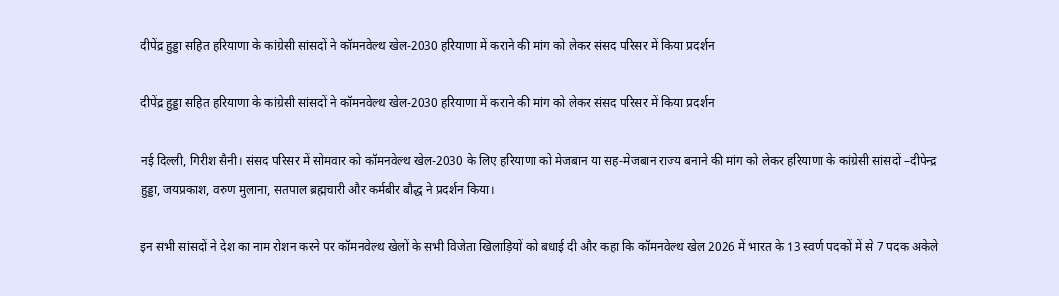दीपेंद्र हुड्डा सहित हरियाणा के कांग्रेसी सांसदों ने कॉमनवेल्थ खेल-2030 हरियाणा में कराने की मांग को लेकर संसद परिसर में किया प्रदर्शन

दीपेंद्र हुड्डा सहित हरियाणा के कांग्रेसी सांसदों ने कॉमनवेल्थ खेल-2030 हरियाणा में कराने की मांग को लेकर संसद परिसर में किया प्रदर्शन

नई दिल्ली, गिरीश सैनी। संसद परिसर में सोमवार को कॉमनवेल्थ खेल-2030 के लिए हरियाणा को मेजबान या सह-मेजबान राज्य बनाने की मांग को लेकर हरियाणा के कांग्रेसी सांसदों –दीपेन्द्र हुड्डा, जयप्रकाश, वरुण मुलाना, सतपाल ब्रह्मचारी और कर्मबीर बौद्ध ने प्रदर्शन किया।

इन सभी सांसदों ने देश का नाम रोशन करने पर कॉमनवेल्थ खेलों के सभी विजेता खिलाड़ियों को बधाई दी और कहा कि कॉमनवेल्थ खेल 2026 में भारत के 13 स्वर्ण पदकों में से 7 पदक अकेले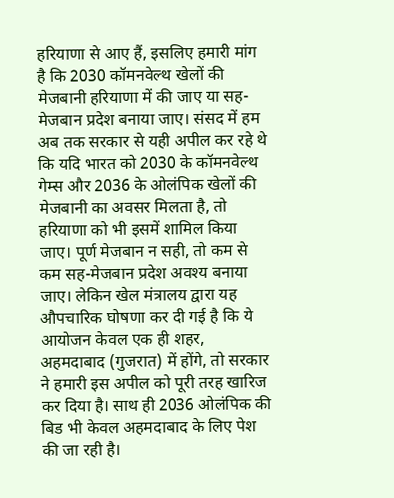हरियाणा से आए हैं, इसलिए हमारी मांग है कि 2030 कॉमनवेल्थ खेलों की मेजबानी हरियाणा में की जाए या सह-मेजबान प्रदेश बनाया जाए। संसद में हम अब तक सरकार से यही अपील कर रहे थे कि यदि भारत को 2030 के कॉमनवेल्थ गेम्स और 2036 के ओलंपिक खेलों की मेजबानी का अवसर मिलता है, तो हरियाणा को भी इसमें शामिल किया जाए। पूर्ण मेजबान न सही, तो कम से कम सह-मेजबान प्रदेश अवश्य बनाया जाए। लेकिन खेल मंत्रालय द्वारा यह औपचारिक घोषणा कर दी गई है कि ये आयोजन केवल एक ही शहर, अहमदाबाद (गुजरात) में होंगे, तो सरकार ने हमारी इस अपील को पूरी तरह खारिज कर दिया है। साथ ही 2036 ओलंपिक की बिड भी केवल अहमदाबाद के लिए पेश की जा रही है।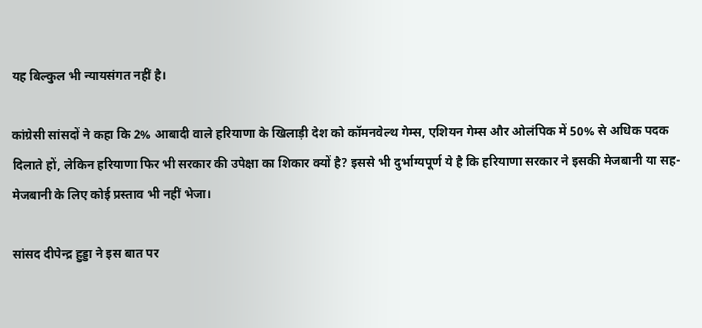यह बिल्कुल भी न्यायसंगत नहीं है।

कांग्रेसी सांसदों ने कहा कि 2% आबादी वाले हरियाणा के खिलाड़ी देश को कॉमनवेल्थ गेम्स, एशियन गेम्स और ओलंपिक में 50% से अधिक पदक दिलाते हों, लेकिन हरियाणा फिर भी सरकार की उपेक्षा का शिकार क्यों है? इससे भी दुर्भाग्यपूर्ण ये है कि हरियाणा सरकार ने इसकी मेजबानी या सह-मेजबानी के लिए कोई प्रस्ताव भी नहीं भेजा।

सांसद दीपेन्द्र हुड्डा ने इस बात पर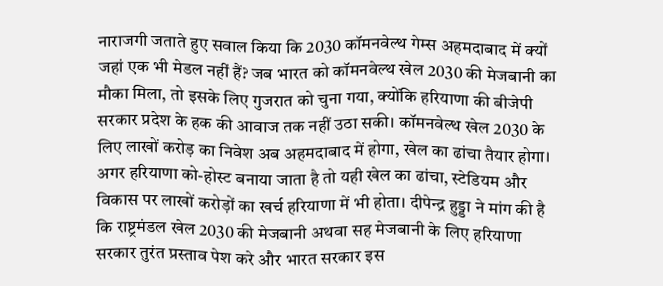नाराजगी जताते हुए सवाल किया कि 2030 कॉमनवेल्थ गेम्स अहमदाबाद में क्यों जहां एक भी मेडल नहीं हैं? जब भारत को कॉमनवेल्थ खेल 2030 की मेजबानी का मौका मिला, तो इसके लिए गुजरात को चुना गया, क्योंकि हरियाणा की बीजेपी सरकार प्रदेश के हक की आवाज तक नहीं उठा सकी। कॉमनवेल्थ खेल 2030 के लिए लाखों करोड़ का निवेश अब अहमदाबाद में होगा, खेल का ढांचा तैयार होगा। अगर हरियाणा को-होस्ट बनाया जाता है तो यही खेल का ढांचा, स्टेडियम और विकास पर लाखों करोड़ों का खर्च हरियाणा में भी होता। दीपेन्द्र हुड्डा ने मांग की है कि राष्ट्रमंडल खेल 2030 की मेजबानी अथवा सह मेजबानी के लिए हरियाणा सरकार तुरंत प्रस्ताव पेश करे और भारत सरकार इस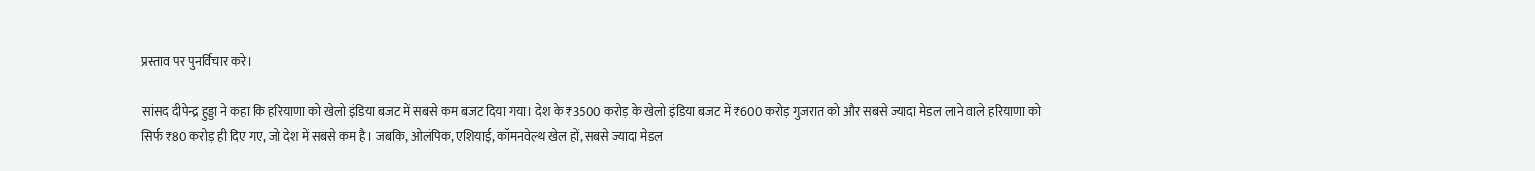प्रस्ताव पर पुनर्विचार करे।

सांसद दीपेन्द्र हुड्डा ने कहा कि हरियाणा को खेलो इंडिया बजट में सबसे कम बजट दिया गया। देश के ₹3500 करोड़ के खेलो इंडिया बजट में ₹600 करोड़ गुजरात को और सबसे ज्यादा मेडल लाने वाले हरियाणा को सिर्फ ₹80 करोड़ ही दिए गए, जो देश में सबसे कम है। जबकि, ओलंपिक, एशियाई, कॉमनवेल्थ खेल हों, सबसे ज्यादा मेडल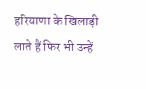हरियाणा के खिलाड़ी लाते हैं फिर भी उन्हें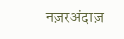नज़रअंदाज़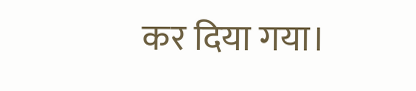कर दिया गया।